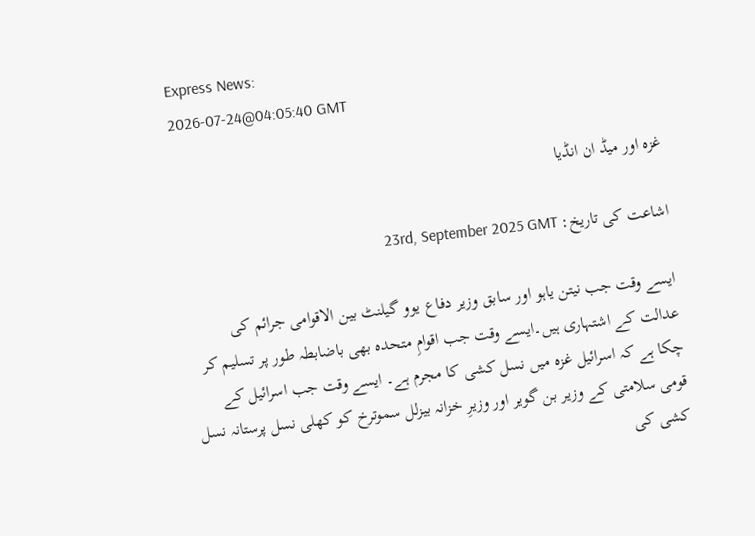Express News:
2026-07-24@04:05:40 GMT

غزہ اور میڈ ان انڈیا

اشاعت کی تاریخ: 23rd, September 2025 GMT

ایسے وقت جب نیتن یاہو اور سابق وزیر دفاع یوو گیلنٹ بین الاقوامی جرائم کی عدالت کے اشتہاری ہیں۔ایسے وقت جب اقوامِ متحدہ بھی باضابطہ طور پر تسلیم کر چکا ہے کہ اسرائیل غزہ میں نسل کشی کا مجرم ہے۔ ایسے وقت جب اسرائیل کے قومی سلامتی کے وزیر بن گویر اور وزیرِ خزانہ بیزلل سموترخ کو کھلی نسل پرستانہ نسل کشی کی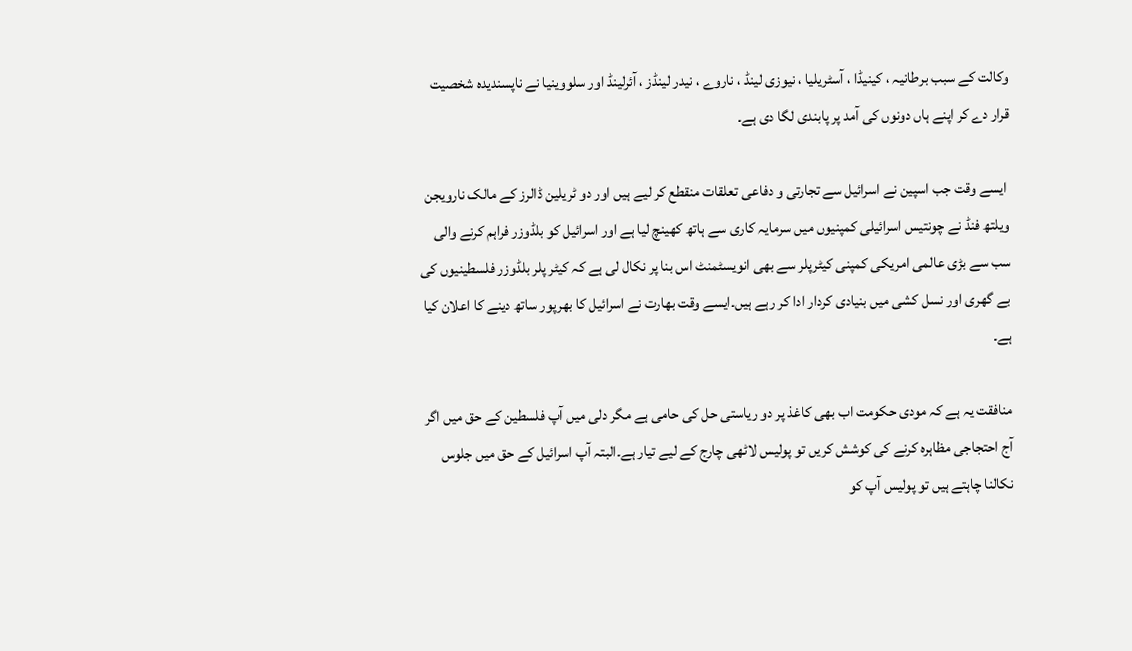وکالت کے سبب برطانیہ ، کینیڈا ، آسٹریلیا ، نیوزی لینڈ ، ناروے ، نیدر لینڈز ، آئرلینڈ اور سلووینیا نے ناپسندیدہ شخصیت قرار دے کر اپنے ہاں دونوں کی آمد پر پابندی لگا دی ہے۔

 ایسے وقت جب اسپین نے اسرائیل سے تجارتی و دفاعی تعلقات منقطع کر لیے ہیں اور دو ٹریلین ڈالرز کے مالک نارویجن ویلتھ فنڈ نے چونتیس اسرائیلی کمپنیوں میں سرمایہ کاری سے ہاتھ کھینچ لیا ہے اور اسرائیل کو بلڈوزر فراہم کرنے والی سب سے بڑی عالمی امریکی کمپنی کیٹرپلر سے بھی انویسٹمنٹ اس بنا پر نکال لی ہے کہ کیٹر پلر بلڈوزر فلسطینیوں کی بے گھری اور نسل کشی میں بنیادی کردار ادا کر رہے ہیں۔ایسے وقت بھارت نے اسرائیل کا بھرپور ساتھ دینے کا اعلان کیا ہے۔

منافقت یہ ہے کہ مودی حکومت اب بھی کاغذ پر دو ریاستی حل کی حامی ہے مگر دلی میں آپ فلسطین کے حق میں اگر آج احتجاجی مظاہرہ کرنے کی کوشش کریں تو پولیس لاٹھی چارج کے لیے تیار ہے۔البتہ آپ اسرائیل کے حق میں جلوس نکالنا چاہتے ہیں تو پولیس آپ کو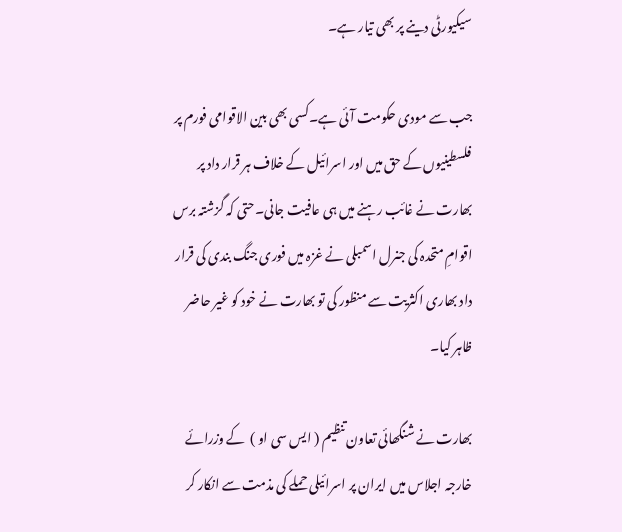سیکیورٹی دینے پر بھی تیار ہے۔

جب سے مودی حکومت آئی ہے۔کسی بھی بین الاقوامی فورم پر فلسطینیوں کے حق میں اور اسرائیل کے خلاف ہر قرار داد پر بھارت نے غائب رہنے میں ہی عافیت جانی۔حتی کہ گزشتہ برس اقوامِ متحدہ کی جنرل اسمبلی نے غزہ میں فوری جنگ بندی کی قرار داد بھاری اکثریت سے منظور کی تو بھارت نے خود کو غیر حاضر ظاہر کیا۔

بھارت نے شنگھائی تعاون تنظیم ( ایس سی او )  کے وزرائے خارجہ اجلاس میں ایران پر اسرائیلی حملے کی مذمت سے انکار کر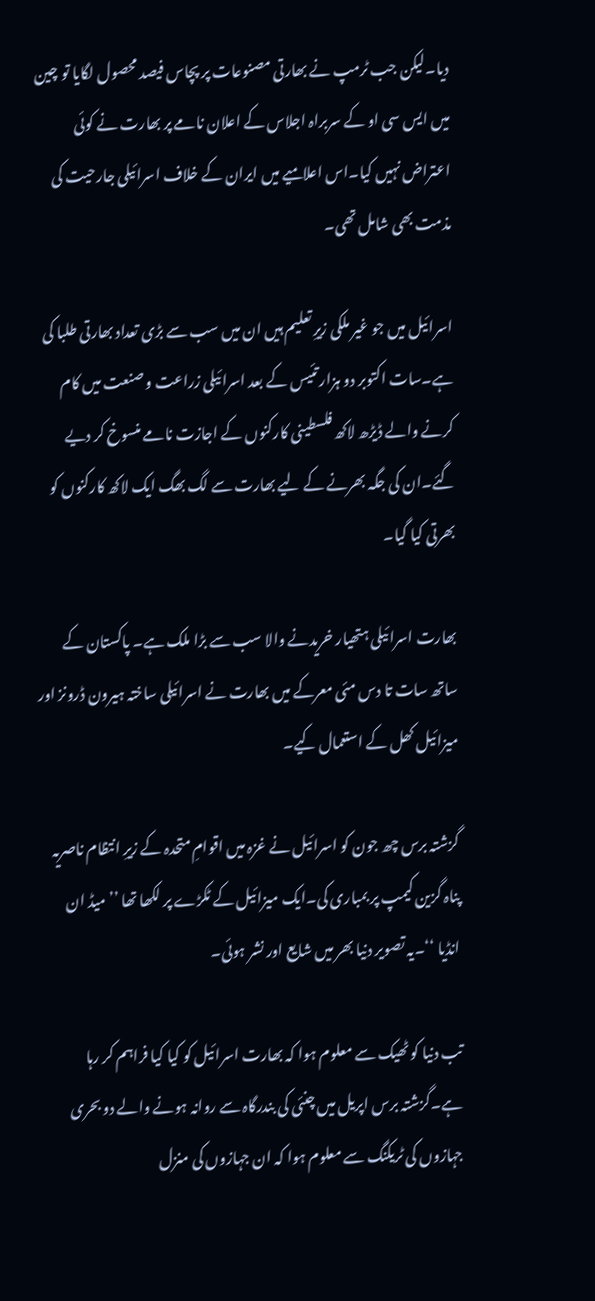دیا۔لیکن جب ٹرمپ نے بھارتی مصنوعات پر پچاس فیصد محصول لگایا تو چین میں ایس سی او کے سربراہ اجلاس کے اعلان نامے پر بھارت نے کوئی اعتراض نہیں کیا۔اس اعلامیے میں ایران کے خلاف اسرائیلی جارحیت کی مذمت بھی شامل تھی۔

اسرائیل میں جو غیر ملکی زیرِ تعلیم ہیں ان میں سب سے بڑی تعداد بھارتی طلبا کی ہے۔سات اکتوبر دو ہزار تئیس کے بعد اسرائیلی زراعت و صنعت میں کام کرنے والے ڈیڑھ لاکھ فلسطینی کارکنوں کے اجازت نامے منسوخ کر دیے گئے۔ان کی جگہ بھرنے کے لیے بھارت سے لگ بھگ ایک لاکھ کارکنوں کو بھرتی کیا گیا۔

بھارت اسرائیلی ہتھیار خریدنے والا سب سے بڑا ملک ہے۔ پاکستان کے ساتھ سات تا دس مئی معرکے میں بھارت نے اسرائیلی ساختہ ہیرون ڈرونز اور میزائیل کھل کے استعمال کیے۔

گزشتہ برس چھ جون کو اسرائیل نے غزہ میں اقوامِ متحدہ کے زیرِ انتظام ناصریہ پناہ گزین کیمپ پر بمباری کی۔ایک میزائیل کے ٹکڑے پر لکھا تھا ’’ میڈ ان انڈیا ‘‘۔یہ تصویر دنیا بھر میں شایع اور نشر ہوئی۔

تب دنیا کو ٹھیک سے معلوم ہوا کہ بھارت اسرائیل کو کیا کیا فراہم کر رہا ہے۔گزشتہ برس اپریل میں چنئی کی بندرگاہ سے روانہ ہونے والے دو بحری جہازوں کی ٹریکنگ سے معلوم ہوا کہ ان جہازوں کی منزل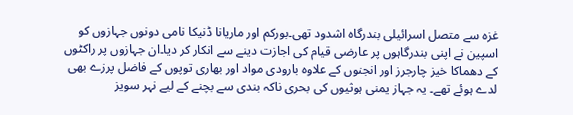غزہ سے متصل اسرائیلی بندرگاہ اشدود تھی۔بورکم اور ماریانا ڈنیکا نامی دونوں جہازوں کو اسپین نے اپنی بندرگاہوں پر عارضی قیام کی اجازت دینے سے انکار کر دیا۔ان جہازوں پر راکٹوں کے دھماکا خیز چارجرز اور انجنوں کے علاوہ بارودی مواد اور بھاری توپوں کے فاضل پرزے بھی لدے ہوئے تھے۔ یہ جہاز یمنی ہوثیوں کی بحری ناکہ بندی سے بچنے کے لیے نہر سویز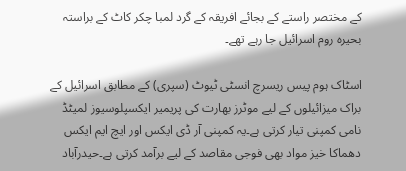کے مختصر راستے کے بجائے افریقہ کے گرد لمبا چکر کاٹ کے براستہ بحیرہ روم اسرائیل جا رہے تھے۔

اسٹاک ہوم پیس ریسرچ انسٹی ٹیوٹ (سپری) کے مطابق اسرائیل کے براک میزائیلوں کے لیے موٹرز بھارت کی پریمیر ایکسپلوسیوز لمیٹڈ نامی کمپنی تیار کرتی ہے۔یہ کمپنی آر ڈی ایکس اور ایچ ایم ایکس دھماکا خیز مواد بھی فوجی مقاصد کے لیے برآمد کرتی ہے۔حیدرآباد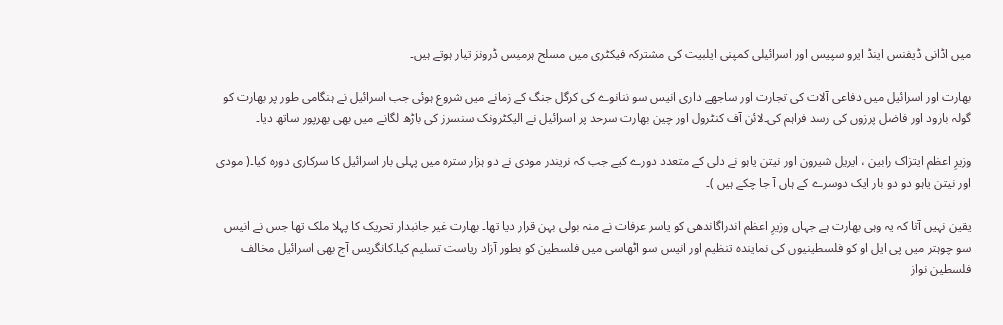میں اڈانی ڈیفنس اینڈ ایرو سپیس اور اسرائیلی کمپنی ایلبیت کی مشترکہ فیکٹری میں مسلح ہرمیس ڈرونز تیار ہوتے ہیں۔

بھارت اور اسرائیل میں دفاعی آلات کی تجارت اور ساجھے داری انیس سو ننانوے کی کرگل جنگ کے زمانے میں شروع ہوئی جب اسرائیل نے ہنگامی طور پر بھارت کو گولہ بارود اور فاضل پرزوں کی رسد فراہم کی۔لائن آف کنٹرول اور چین بھارت سرحد پر اسرائیل نے الیکٹرونک سنسرز کی باڑھ لگانے میں بھی بھرپور ساتھ دیا۔

وزیرِ اعظم ایتزاک رابین ، ایریل شیرون اور نیتن یاہو نے دلی کے متعدد دورے کیے جب کہ نریندر مودی نے دو ہزار سترہ میں پہلی بار اسرائیل کا سرکاری دورہ کیا۔( مودی اور نیتن یاہو دو دو بار ایک دوسرے کے ہاں آ جا چکے ہیں )۔

یقین نہیں آتا کہ یہ وہی بھارت ہے جہاں وزیرِ اعظم اندراگاندھی کو یاسر عرفات نے منہ بولی بہن قرار دیا تھا۔ بھارت غیر جانبدار تحریک کا پہلا ملک تھا جس نے انیس سو چوہتر میں پی ایل او کو فلسطینیوں کی نمایندہ تنظیم اور انیس سو اٹھاسی میں فلسطین کو بطور آزاد ریاست تسلیم کیا۔کانگریس آج بھی اسرائیل مخالف فلسطین نواز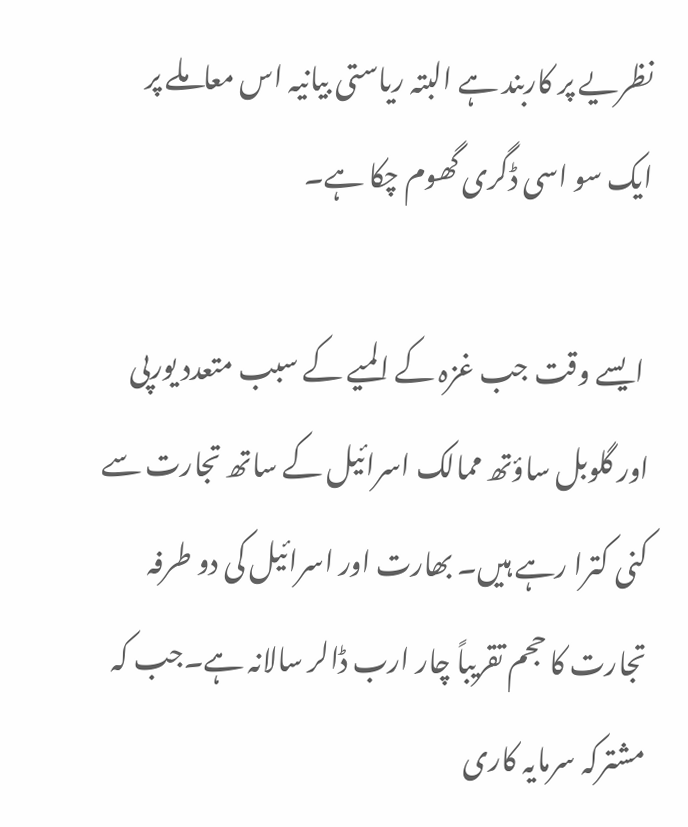نظریے پر کاربند ہے البتہ ریاستی بیانیہ اس معاملے پر ایک سو اسی ڈگری گھوم چکا ہے۔

 ایسے وقت جب غزہ کے المیے کے سبب متعدد یورپی اور گلوبل ساؤتھ ممالک اسرائیل کے ساتھ تجارت سے کنی کترا رہے ہیں۔ بھارت اور اسرائیل کی دو طرفہ تجارت کا حجم تقریباً چار ارب ڈالر سالانہ ہے۔جب کہ مشترکہ سرمایہ کاری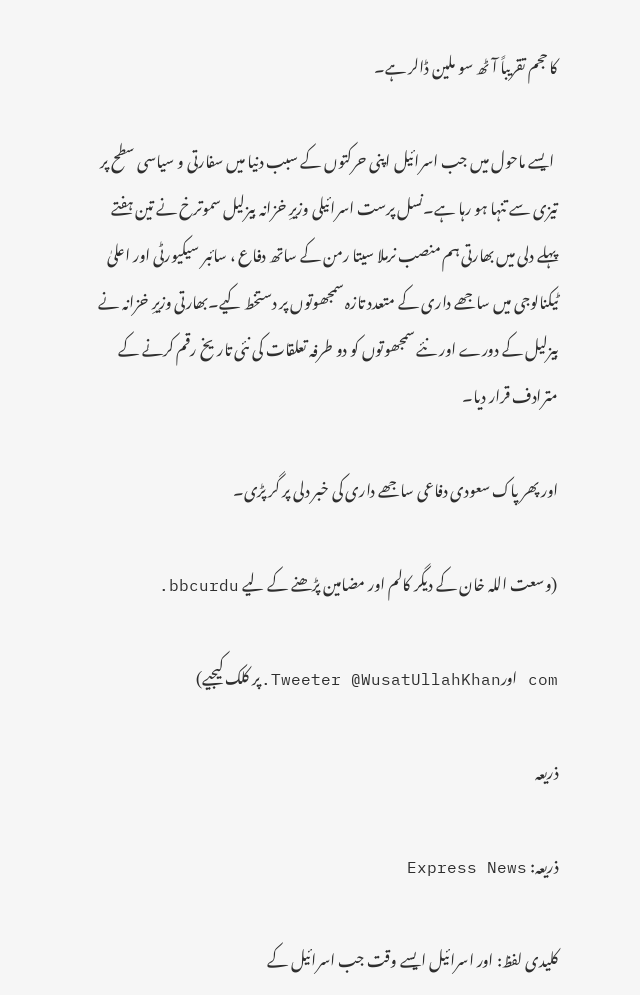کا حجم تقریباً آٹھ سو ملین ڈالر ہے۔

 ایسے ماحول میں جب اسرائیل اپنی حرکتوں کے سبب دنیا میں سفارتی و سیاسی سطح پر تیزی سے تنہا ہو رہا ہے۔نسل پرست اسرائیلی وزیرِ خزانہ بیزلیل سموترخ نے تین ہفتے پہلے دلی میں بھارتی ہم منصب نرملا سیتا رمن کے ساتھ دفاع ، سائبر سیکیورٹی اور اعلیٰ ٹیکنالوجی میں ساجھے داری کے متعدد تازہ سمجھوتوں پر دستخط کیے۔بھارتی وزیرِ خزانہ نے بیزلیل کے دورے اور نئے سمجھوتوں کو دو طرفہ تعلقات کی نئی تاریخ رقم کرنے کے مترادف قرار دیا۔

اور پھر پاک سعودی دفاعی ساجھے داری کی خبر دلی پر گر پڑی۔

(وسعت اللہ خان کے دیگر کالم اور مضامین پڑھنے کے لیے bbcurdu.

com اورTweeter @WusatUllahKhan.پر کلک کیجیے)

ذریعہ

ذریعہ: Express News

کلیدی لفظ: اور اسرائیل ایسے وقت جب اسرائیل کے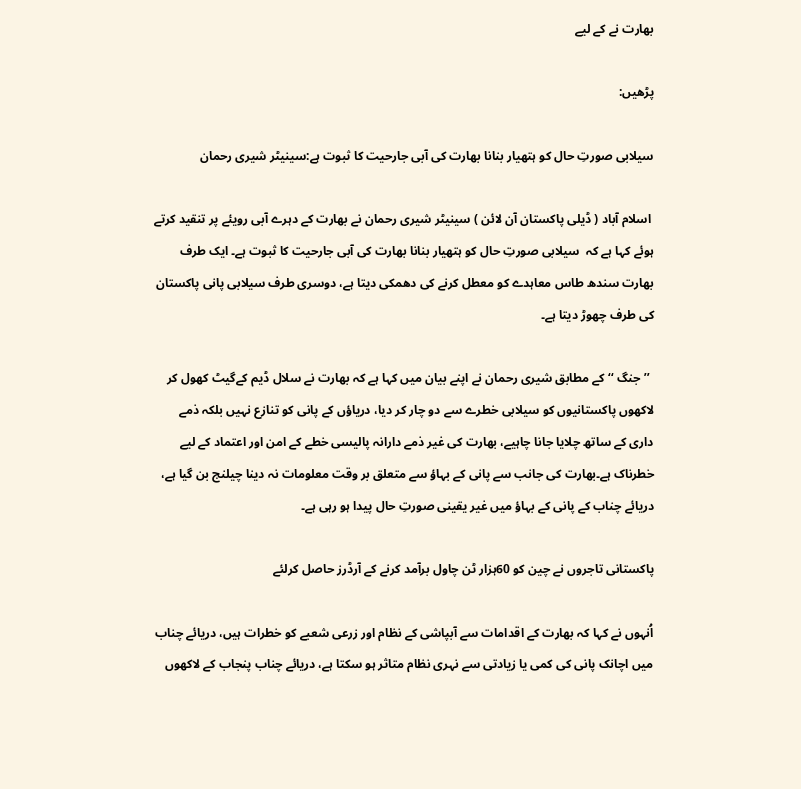بھارت نے کے لیے

پڑھیں:

سیلابی صورتِ حال کو ہتھیار بنانا بھارت کی آبی جارحیت کا ثبوت ہے:سینیٹر شیری رحمان

 اسلام آباد ( ڈیلی پاکستان آن لائن ) سینیٹر شیری رحمان نے بھارت کے دہرے آبی رویئے پر تنقید کرتے ہوئے کہا ہے کہ  سیلابی صورتِ حال کو ہتھیار بنانا بھارت کی آبی جارحیت کا ثبوت ہے۔ ایک طرف بھارت سندھ طاس معاہدے کو معطل کرنے کی دھمکی دیتا ہے، دوسری طرف سیلابی پانی پاکستان کی طرف چھوڑ دیتا ہے۔

 ’’جنگ ‘‘ کے مطابق شیری رحمان نے اپنے بیان میں کہا ہے کہ بھارت نے سلال ڈیم کےگیٹ کھول کر لاکھوں پاکستانیوں کو سیلابی خطرے سے دو چار کر دیا، دریاؤں کے پانی کو تنازع نہیں بلکہ ذمے داری کے ساتھ چلایا جانا چاہیے، بھارت کی غیر ذمے دارانہ پالیسی خطے کے امن اور اعتماد کے لیے خطرناک ہے۔بھارت کی جانب سے پانی کے بہاؤ سے متعلق بر وقت معلومات نہ دینا چیلنج بن گیا ہے، دریائے چناب کے پانی کے بہاؤ میں غیر یقینی صورتِ حال پیدا ہو رہی ہے۔

پاکستانی تاجروں نے چین کو 60ہزار ٹن چاول برآمد کرنے کے آرڈرز حاصل کرلئے

اُنہوں نے کہا کہ بھارت کے اقدامات سے آبپاشی کے نظام اور زرعی شعبے کو خطرات ہیں، دریائے چناب میں اچانک پانی کی کمی یا زیادتی سے نہری نظام متاثر ہو سکتا ہے، دریائے چناب پنجاب کے لاکھوں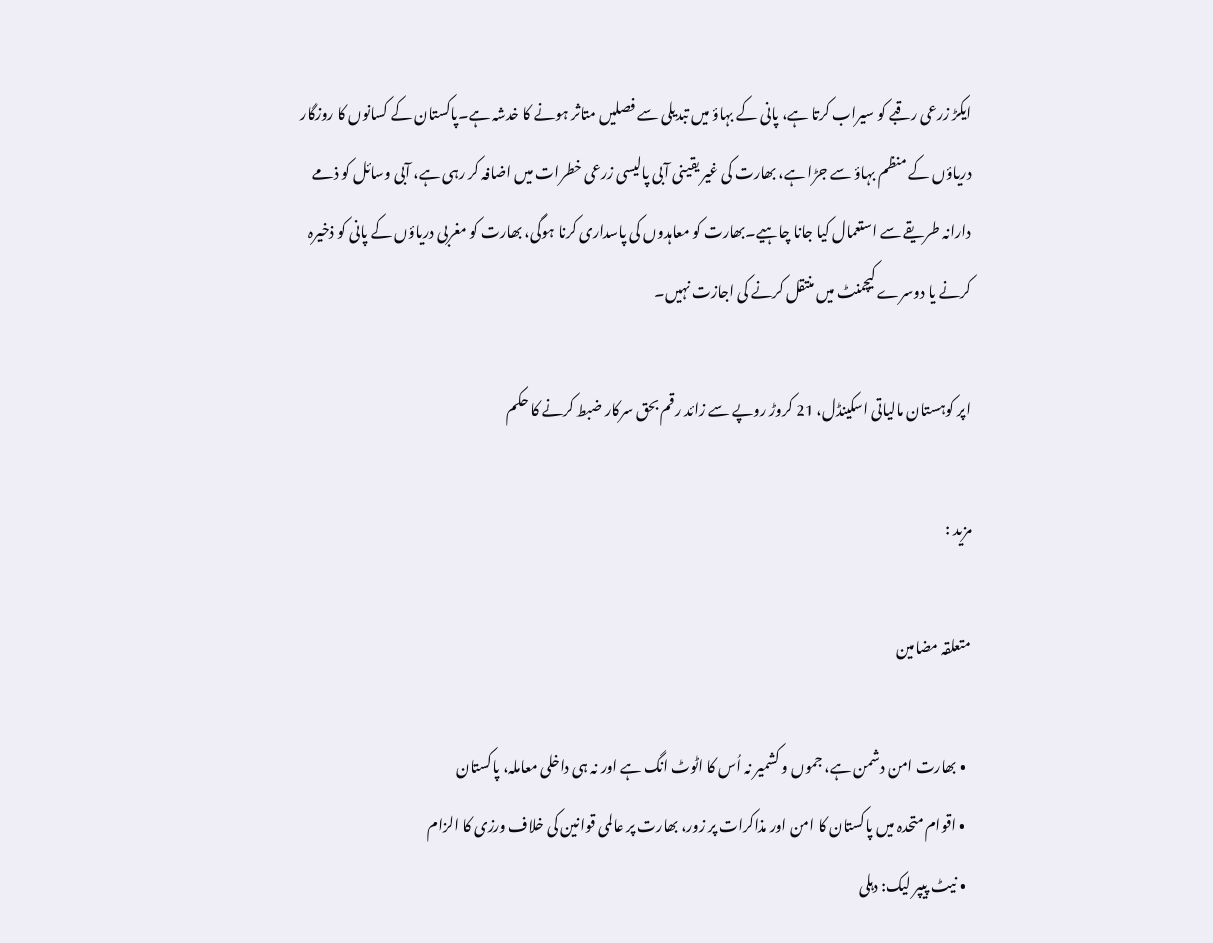ایکڑ زرعی رقبے کو سیراب کرتا ہے، پانی کے بہاؤ میں تبدیلی سے فصلیں متاثر ہونے کا خدشہ ہے۔پاکستان کے کسانوں کا روزگار دریاؤں کے منظم بہاؤ سے جڑا ہے، بھارت کی غیر یقینی آبی پالیسی زرعی خطرات میں اضافہ کر رہی ہے، آبی وسائل کو ذمے دارانہ طریقے سے استعمال کیا جانا چاہیے۔بھارت کو معاہدوں کی پاسداری کرنا ہوگی، بھارت کو مغربی دریاؤں کے پانی کو ذخیرہ کرنے یا دوسرے کیچمنٹ میں منتقل کرنے کی اجازت نہیں۔

اپر کوہستان مالیاتی اسکینڈل، 21 کروڑ روپے سے زائد رقم بحق سرکار ضبط کرنے کا حکم

مزید :

متعلقہ مضامین

  • بھارت امن دشمن ہے، جموں و کشمیر نہ اُس کا اٹوٹ انگ ہے اور نہ ہی داخلی معاملہ، پاکستان
  • اقوام متحدہ میں پاکستان کا امن اور مذاکرات پر زور، بھارت پر عالمی قوانین کی خلاف ورزی کا الزام
  • نیٹ پیپر لیک: دہلی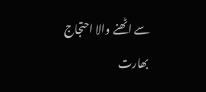سے اٹھنے والا احتجاج بھارت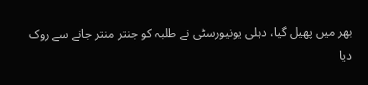بھر میں پھیل گیا، دہلی یونیورسٹی نے طلبہ کو جنتر منتر جانے سے روک دیا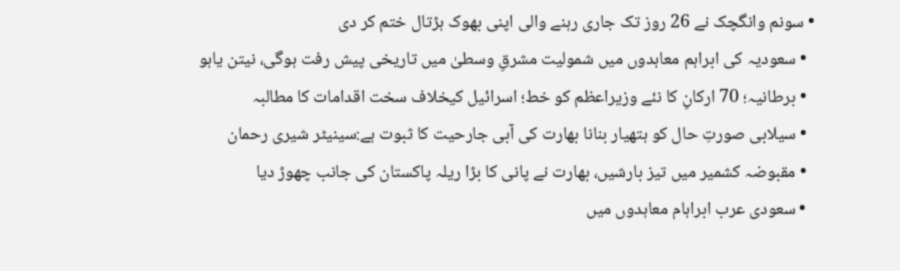• سونم وانگچک نے 26 روز تک جاری رہنے والی اپنی بھوک ہڑتال ختم کر دی
  • سعودیہ کی ابراہم معاہدوں میں شمولیت مشرقِ وسطیٰ میں تاریخی پیش رفت ہوگی، نیتن یاہو
  • برطانیہ؛ 70 ارکانِ کا نئے وزیراعظم کو خط؛ اسرائیل کیخلاف سخت اقدامات کا مطالبہ
  • سیلابی صورتِ حال کو ہتھیار بنانا بھارت کی آبی جارحیت کا ثبوت ہے:سینیٹر شیری رحمان
  • مقبوضہ کشمیر میں تیز بارشیں، بھارت نے پانی کا بڑا ریلہ پاکستان کی جانب چھوڑ دیا
  • سعودی عرب ابراہام معاہدوں میں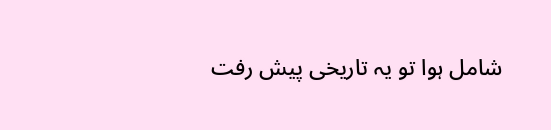شامل ہوا تو یہ تاریخی پیش رفت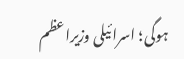ہوگی؛ اسرائیلی وزیراعظم